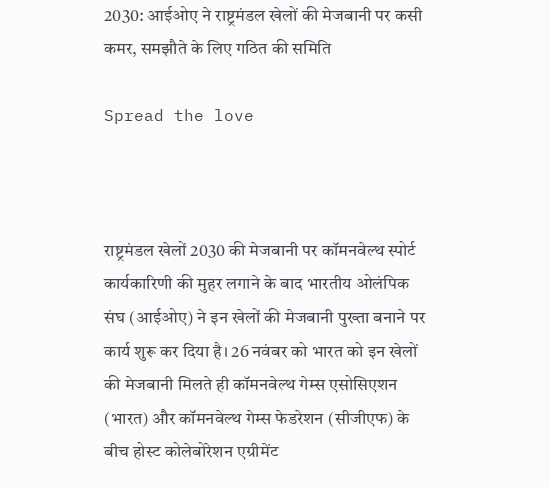2030: आईओए ने राष्ट्रमंडल खेलों की मेजबानी पर कसी कमर, समझौते के लिए गठित की समिति

Spread the love



राष्ट्रमंडल खेलों 2030 की मेजबानी पर कॉमनवेल्थ स्पोर्ट कार्यकारिणी की मुहर लगाने के बाद भारतीय ओलंपिक संघ (आईओए) ने इन खेलों की मेजबानी पुख्ता बनाने पर कार्य शुरू कर दिया है। 26 नवंबर को भारत को इन खेलों की मेजबानी मिलते ही कॉमनवेल्थ गेम्स एसोसिएशन (भारत) और कॉमनवेल्थ गेम्स फेडरेशन (सीजीएफ) के बीच होस्ट कोलेबोरेशन एग्रीमेंट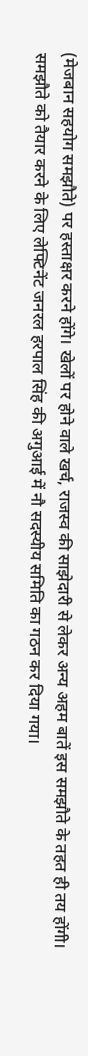(मेजबान सहयोग समझौते) पर हस्ताक्षर करने होंगे। खेलों पर होने वाले खर्च, राजस्व की साझेदारी से लेकर अन्य अहम बातें इस समझौते के तहत ही तय होंगी। समझौते को तैयार करने के लिए लेफ्टिनेंट जनरल हरपाल सिंह की अगुआई में नौ सदस्यीय समिति का गठन कर दिया गया।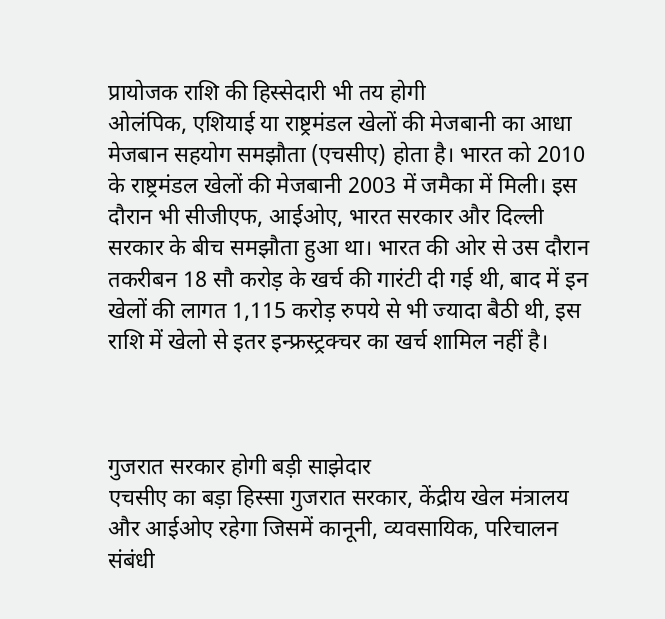प्रायोजक राशि की हिस्सेदारी भी तय होगी
ओलंपिक, एशियाई या राष्ट्रमंडल खेलों की मेजबानी का आधा मेजबान सहयोग समझौता (एचसीए) होता है। भारत को 2010 के राष्ट्रमंडल खेलों की मेजबानी 2003 में जमैका में मिली। इस दौरान भी सीजीएफ, आईओए, भारत सरकार और दिल्ली सरकार के बीच समझौता हुआ था। भारत की ओर से उस दौरान तकरीबन 18 सौ करोड़ के खर्च की गारंटी दी गई थी, बाद में इन खेलों की लागत 1,115 करोड़ रुपये से भी ज्यादा बैठी थी, इस राशि में खेलो से इतर इन्फ्रस्ट्रक्चर का खर्च शामिल नहीं है।



गुजरात सरकार होगी बड़ी साझेदार
एचसीए का बड़ा हिस्सा गुजरात सरकार, केंद्रीय खेल मंत्रालय और आईओए रहेगा जिसमें कानूनी, व्यवसायिक, परिचालन संबंधी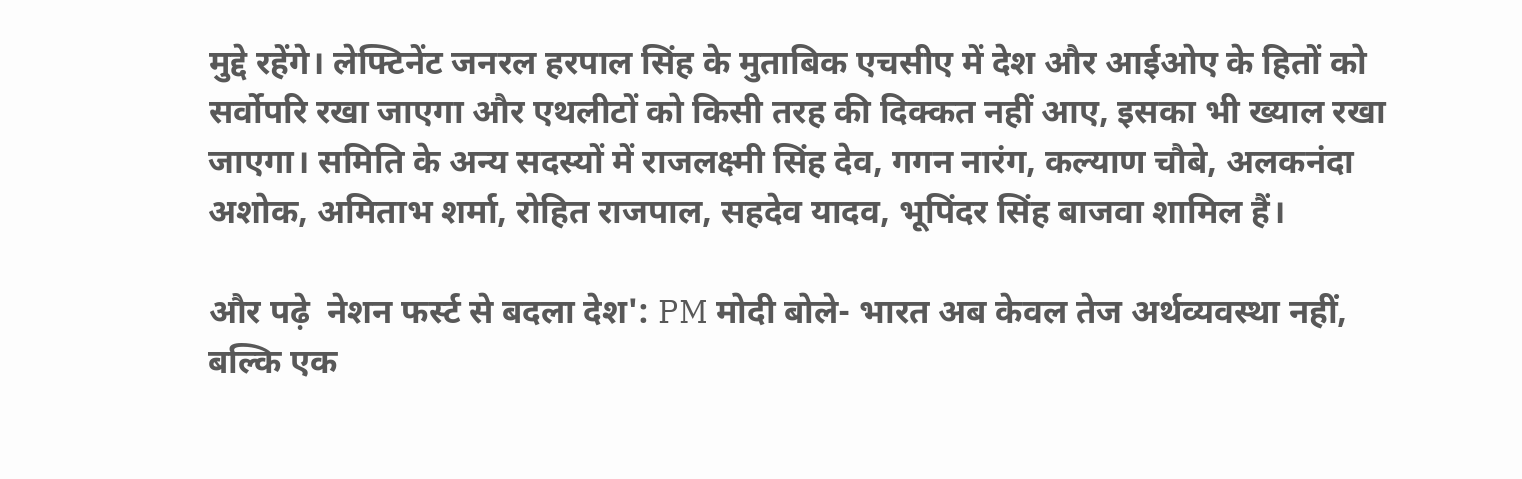मुद्दे रहेंगे। लेफ्टिनेंट जनरल हरपाल सिंह के मुताबिक एचसीए में देश और आईओए के हितों को सर्वोपरि रखा जाएगा और एथलीटों को किसी तरह की दिक्कत नहीं आए, इसका भी ख्याल रखा जाएगा। समिति के अन्य सदस्यों में राजलक्ष्मी सिंह देव, गगन नारंग, कल्याण चौबे, अलकनंदा अशोक, अमिताभ शर्मा, रोहित राजपाल, सहदेव यादव, भूपिंदर सिंह बाजवा शामिल हैं।

और पढ़े  नेशन फर्स्ट से बदला देश': PM मोदी बोले- भारत अब केवल तेज अर्थव्यवस्था नहीं, बल्कि एक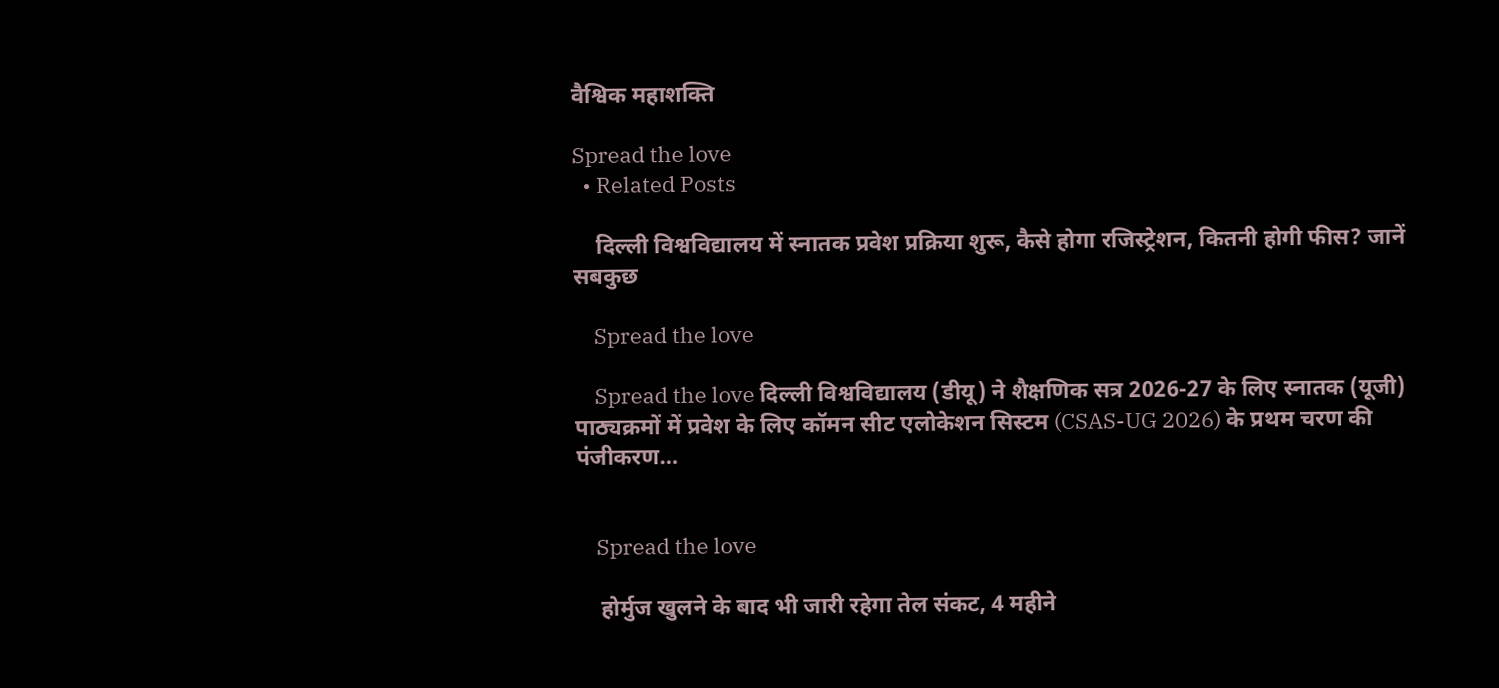वैश्विक महाशक्ति

Spread the love
  • Related Posts

    दिल्ली विश्वविद्यालय में स्नातक प्रवेश प्रक्रिया शुरू, कैसे होगा रजिस्ट्रेशन, कितनी होगी फीस? जानें सबकुछ

    Spread the love

    Spread the love दिल्ली विश्वविद्यालय (डीयू) ने शैक्षणिक सत्र 2026-27 के लिए स्नातक (यूजी) पाठ्यक्रमों में प्रवेश के लिए कॉमन सीट एलोकेशन सिस्टम (CSAS-UG 2026) के प्रथम चरण की पंजीकरण…


    Spread the love

    होर्मुज खुलने के बाद भी जारी रहेगा तेल संकट, 4 महीने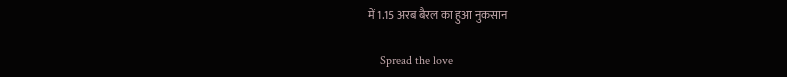में 1.15 अरब बैरल का हुआ नुकसान

    Spread the love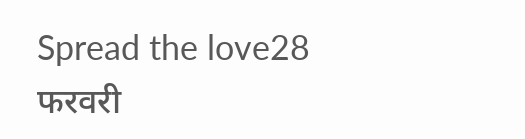Spread the love28 फरवरी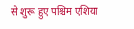से शुरू हुए पश्चिम एशिया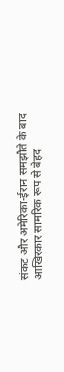संकट और अमेरिका-ईरान समझौते के बाद आखिरकार सामरिक रूप से बेहद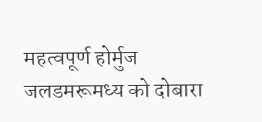महत्वपूर्ण होर्मुज जलडमरूमध्य को दोबारा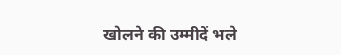खोलने की उम्मीदें भले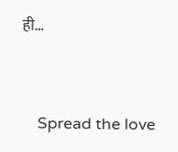ही…


    Spread the love